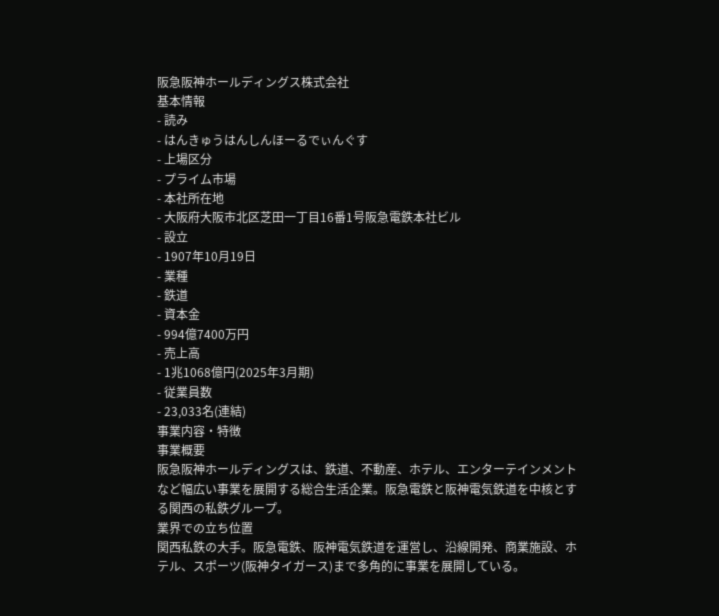阪急阪神ホールディングス株式会社
基本情報
- 読み
- はんきゅうはんしんほーるでぃんぐす
- 上場区分
- プライム市場
- 本社所在地
- 大阪府大阪市北区芝田一丁目16番1号阪急電鉄本社ビル
- 設立
- 1907年10月19日
- 業種
- 鉄道
- 資本金
- 994億7400万円
- 売上高
- 1兆1068億円(2025年3月期)
- 従業員数
- 23,033名(連結)
事業内容・特徴
事業概要
阪急阪神ホールディングスは、鉄道、不動産、ホテル、エンターテインメントなど幅広い事業を展開する総合生活企業。阪急電鉄と阪神電気鉄道を中核とする関西の私鉄グループ。
業界での立ち位置
関西私鉄の大手。阪急電鉄、阪神電気鉄道を運営し、沿線開発、商業施設、ホテル、スポーツ(阪神タイガース)まで多角的に事業を展開している。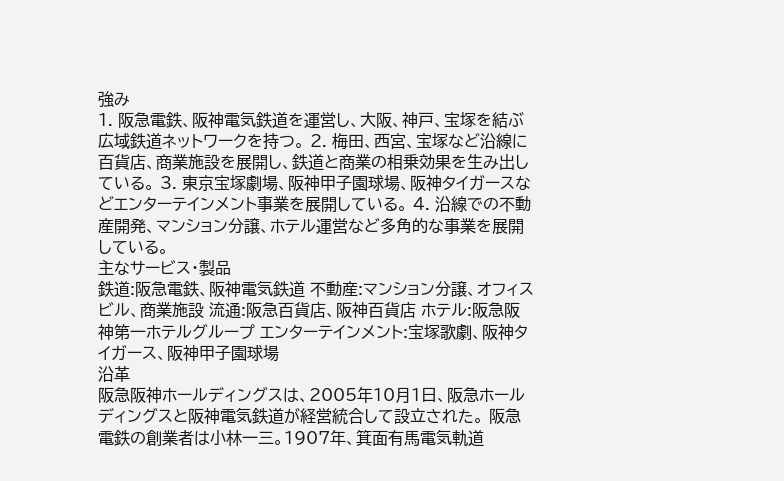強み
1. 阪急電鉄、阪神電気鉄道を運営し、大阪、神戸、宝塚を結ぶ広域鉄道ネットワークを持つ。 2. 梅田、西宮、宝塚など沿線に百貨店、商業施設を展開し、鉄道と商業の相乗効果を生み出している。 3. 東京宝塚劇場、阪神甲子園球場、阪神タイガースなどエンターテインメント事業を展開している。 4. 沿線での不動産開発、マンション分譲、ホテル運営など多角的な事業を展開している。
主なサービス・製品
鉄道:阪急電鉄、阪神電気鉄道 不動産:マンション分譲、オフィスビル、商業施設 流通:阪急百貨店、阪神百貨店 ホテル:阪急阪神第一ホテルグループ エンターテインメント:宝塚歌劇、阪神タイガース、阪神甲子園球場
沿革
阪急阪神ホールディングスは、2005年10月1日、阪急ホールディングスと阪神電気鉄道が経営統合して設立された。 阪急電鉄の創業者は小林一三。1907年、箕面有馬電気軌道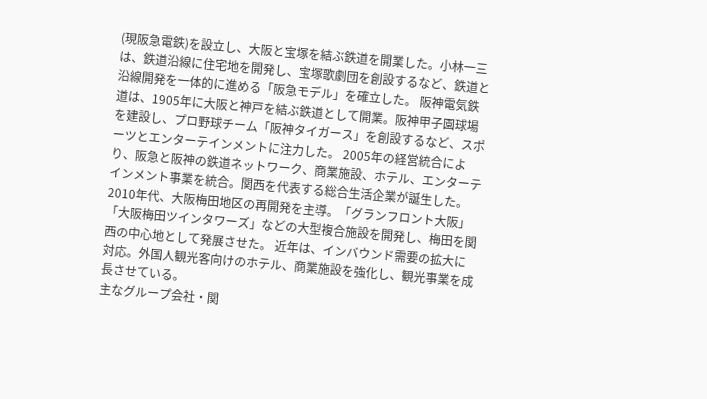(現阪急電鉄)を設立し、大阪と宝塚を結ぶ鉄道を開業した。小林一三は、鉄道沿線に住宅地を開発し、宝塚歌劇団を創設するなど、鉄道と沿線開発を一体的に進める「阪急モデル」を確立した。 阪神電気鉄道は、1905年に大阪と神戸を結ぶ鉄道として開業。阪神甲子園球場を建設し、プロ野球チーム「阪神タイガース」を創設するなど、スポーツとエンターテインメントに注力した。 2005年の経営統合により、阪急と阪神の鉄道ネットワーク、商業施設、ホテル、エンターテインメント事業を統合。関西を代表する総合生活企業が誕生した。 2010年代、大阪梅田地区の再開発を主導。「グランフロント大阪」「大阪梅田ツインタワーズ」などの大型複合施設を開発し、梅田を関西の中心地として発展させた。 近年は、インバウンド需要の拡大に対応。外国人観光客向けのホテル、商業施設を強化し、観光事業を成長させている。
主なグループ会社・関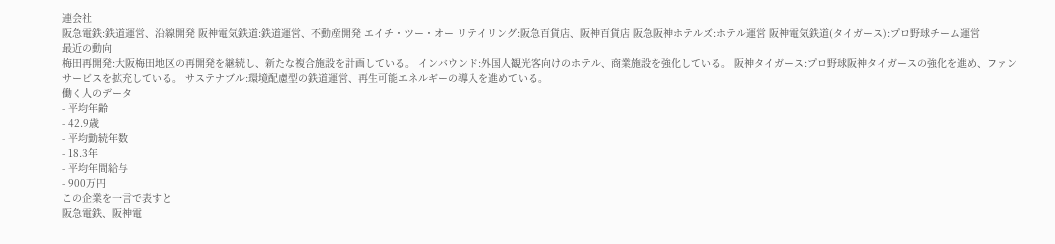連会社
阪急電鉄:鉄道運営、沿線開発 阪神電気鉄道:鉄道運営、不動産開発 エイチ・ツー・オー リテイリング:阪急百貨店、阪神百貨店 阪急阪神ホテルズ:ホテル運営 阪神電気鉄道(タイガース):プロ野球チーム運営
最近の動向
梅田再開発:大阪梅田地区の再開発を継続し、新たな複合施設を計画している。 インバウンド:外国人観光客向けのホテル、商業施設を強化している。 阪神タイガース:プロ野球阪神タイガースの強化を進め、ファンサービスを拡充している。 サステナブル:環境配慮型の鉄道運営、再生可能エネルギーの導入を進めている。
働く人のデータ
- 平均年齢
- 42.9歳
- 平均勤続年数
- 18.3年
- 平均年間給与
- 900万円
この企業を一言で表すと
阪急電鉄、阪神電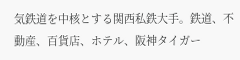気鉄道を中核とする関西私鉄大手。鉄道、不動産、百貨店、ホテル、阪神タイガー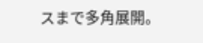スまで多角展開。